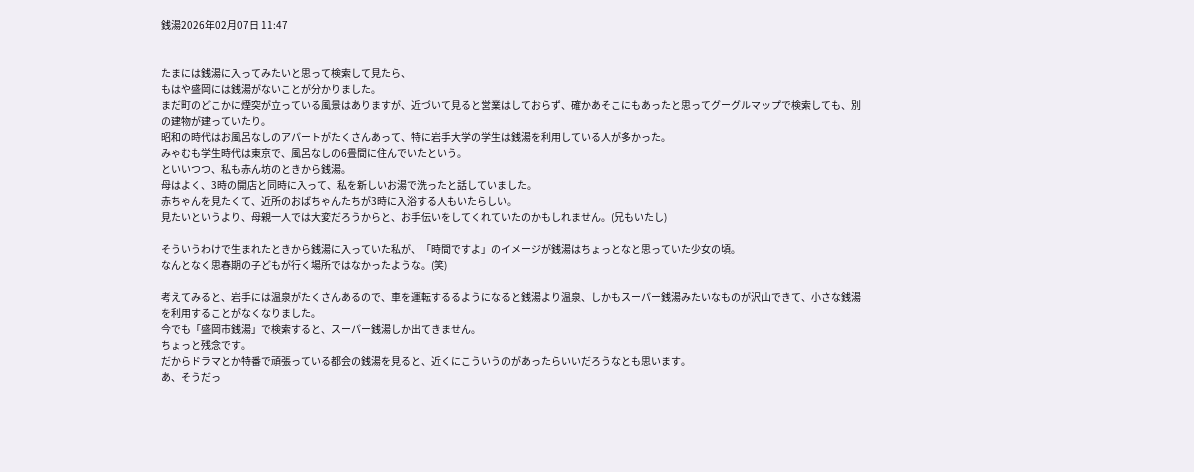銭湯2026年02月07日 11:47


たまには銭湯に入ってみたいと思って検索して見たら、
もはや盛岡には銭湯がないことが分かりました。
まだ町のどこかに煙突が立っている風景はありますが、近づいて見ると営業はしておらず、確かあそこにもあったと思ってグーグルマップで検索しても、別の建物が建っていたり。
昭和の時代はお風呂なしのアパートがたくさんあって、特に岩手大学の学生は銭湯を利用している人が多かった。
みゃむも学生時代は東京で、風呂なしの6畳間に住んでいたという。
といいつつ、私も赤ん坊のときから銭湯。
母はよく、3時の開店と同時に入って、私を新しいお湯で洗ったと話していました。
赤ちゃんを見たくて、近所のおばちゃんたちが3時に入浴する人もいたらしい。
見たいというより、母親一人では大変だろうからと、お手伝いをしてくれていたのかもしれません。(兄もいたし)

そういうわけで生まれたときから銭湯に入っていた私が、「時間ですよ」のイメージが銭湯はちょっとなと思っていた少女の頃。
なんとなく思春期の子どもが行く場所ではなかったような。(笑)

考えてみると、岩手には温泉がたくさんあるので、車を運転するるようになると銭湯より温泉、しかもスーパー銭湯みたいなものが沢山できて、小さな銭湯を利用することがなくなりました。
今でも「盛岡市銭湯」で検索すると、スーパー銭湯しか出てきません。
ちょっと残念です。
だからドラマとか特番で頑張っている都会の銭湯を見ると、近くにこういうのがあったらいいだろうなとも思います。
あ、そうだっ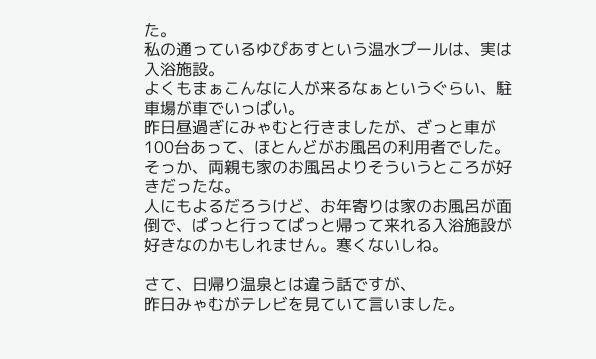た。
私の通っているゆぴあすという温水プールは、実は入浴施設。
よくもまぁこんなに人が来るなぁというぐらい、駐車場が車でいっぱい。
昨日昼過ぎにみゃむと行きましたが、ざっと車が100台あって、ほとんどがお風呂の利用者でした。
そっか、両親も家のお風呂よりそういうところが好きだったな。
人にもよるだろうけど、お年寄りは家のお風呂が面倒で、ぱっと行ってぱっと帰って来れる入浴施設が好きなのかもしれません。寒くないしね。

さて、日帰り温泉とは違う話ですが、
昨日みゃむがテレビを見ていて言いました。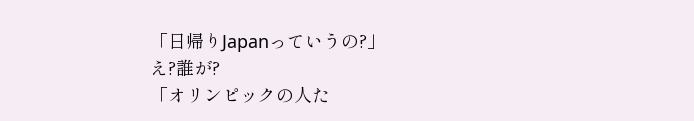「日帰りJapanっていうの?」
え?誰が?
「オリンピックの人た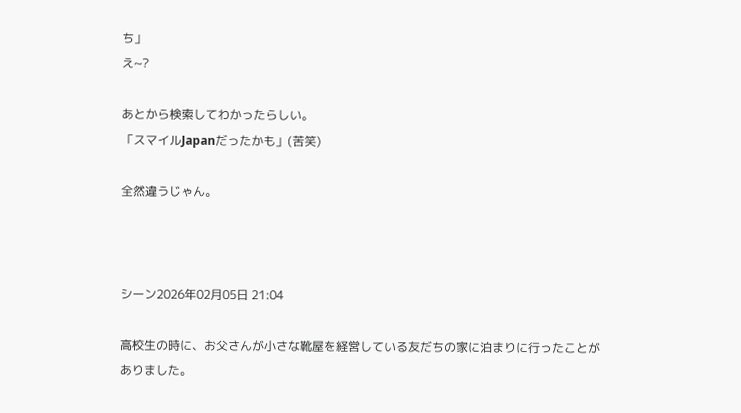ち」
え~?

あとから検索してわかったらしい。
「スマイルJapanだったかも」(苦笑)

全然違うじゃん。



シーン2026年02月05日 21:04

高校生の時に、お父さんが小さな靴屋を経営している友だちの家に泊まりに行ったことがありました。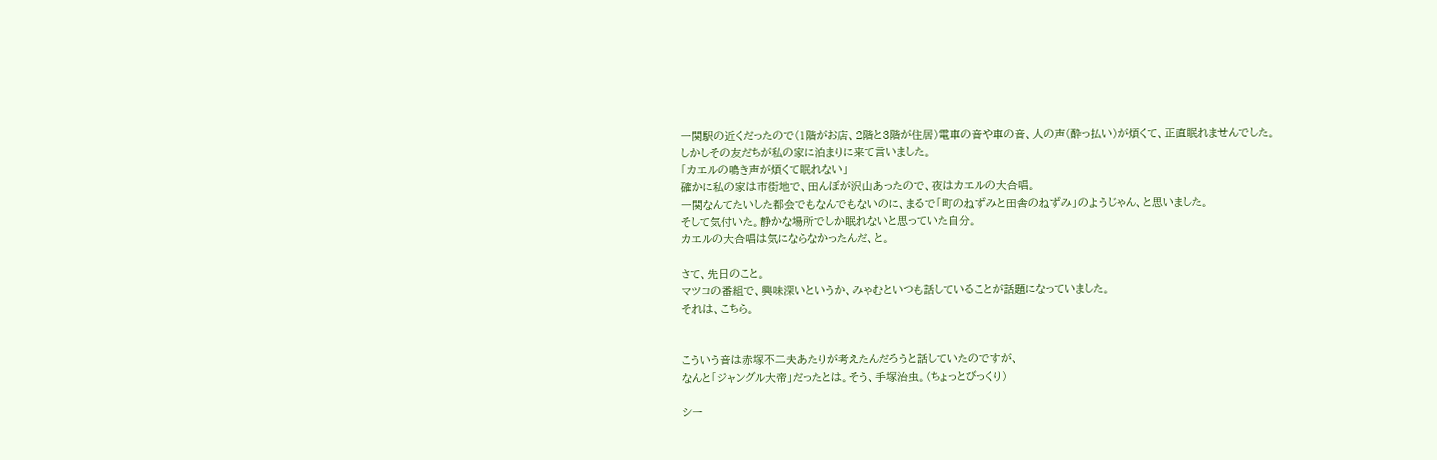一関駅の近くだったので(1階がお店、2階と3階が住居)電車の音や車の音、人の声(酔っ払い)が煩くて、正直眠れませんでした。
しかしその友だちが私の家に泊まりに来て言いました。
「カエルの鳴き声が煩くて眠れない」
確かに私の家は市街地で、田んぼが沢山あったので、夜はカエルの大合唱。
一関なんてたいした都会でもなんでもないのに、まるで「町のねずみと田舎のねずみ」のようじゃん、と思いました。
そして気付いた。静かな場所でしか眠れないと思っていた自分。
カエルの大合唱は気にならなかったんだ、と。

さて、先日のこと。
マツコの番組で、興味深いというか、みゃむといつも話していることが話題になっていました。
それは、こちら。


こういう音は赤塚不二夫あたりが考えたんだろうと話していたのですが、
なんと「ジャングル大帝」だったとは。そう、手塚治虫。(ちょっとびっくり)

シー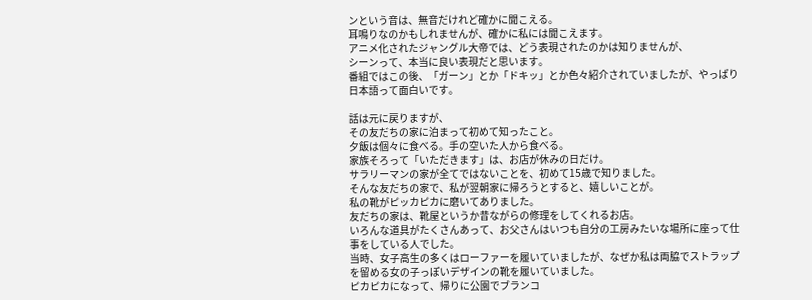ンという音は、無音だけれど確かに聞こえる。
耳鳴りなのかもしれませんが、確かに私には聞こえます。
アニメ化されたジャングル大帝では、どう表現されたのかは知りませんが、
シーンって、本当に良い表現だと思います。
番組ではこの後、「ガーン」とか「ドキッ」とか色々紹介されていましたが、やっぱり日本語って面白いです。

話は元に戻りますが、
その友だちの家に泊まって初めて知ったこと。
夕飯は個々に食べる。手の空いた人から食べる。
家族そろって「いただきます」は、お店が休みの日だけ。
サラリーマンの家が全てではないことを、初めて15歳で知りました。
そんな友だちの家で、私が翌朝家に帰ろうとすると、嬉しいことが。
私の靴がピッカピカに磨いてありました。
友だちの家は、靴屋というか昔ながらの修理をしてくれるお店。
いろんな道具がたくさんあって、お父さんはいつも自分の工房みたいな場所に座って仕事をしている人でした。
当時、女子高生の多くはローファーを履いていましたが、なぜか私は両脇でストラップを留める女の子っぽいデザインの靴を履いていました。
ピカピカになって、帰りに公園でブランコ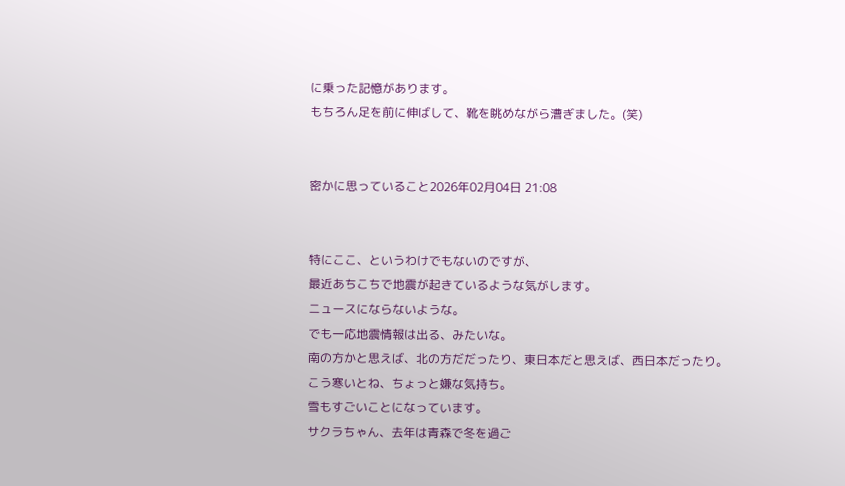に乗った記憶があります。
もちろん足を前に伸ばして、靴を眺めながら漕ぎました。(笑)


密かに思っていること2026年02月04日 21:08


特にここ、というわけでもないのですが、
最近あちこちで地震が起きているような気がします。
ニュースにならないような。
でも一応地震情報は出る、みたいな。
南の方かと思えば、北の方だだったり、東日本だと思えば、西日本だったり。
こう寒いとね、ちょっと嫌な気持ち。
雪もすごいことになっています。
サクラちゃん、去年は青森で冬を過ご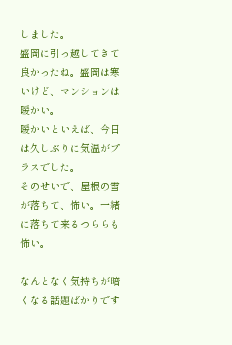しました。
盛岡に引っ越してきて良かったね。盛岡は寒いけど、マンションは暖かい。
暖かいといえば、今日は久しぶりに気温がプラスでした。
そのせいで、屋根の雪が落ちて、怖い。一緒に落ちて来るつららも怖い。

なんとなく気持ちが暗くなる話題ばかりです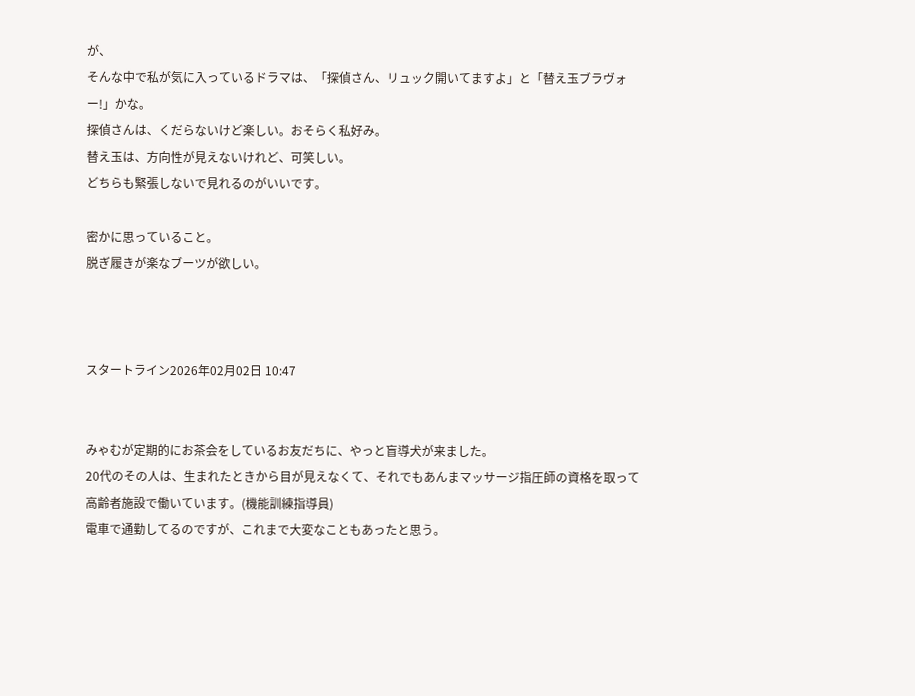が、
そんな中で私が気に入っているドラマは、「探偵さん、リュック開いてますよ」と「替え玉ブラヴォー!」かな。
探偵さんは、くだらないけど楽しい。おそらく私好み。
替え玉は、方向性が見えないけれど、可笑しい。
どちらも緊張しないで見れるのがいいです。

密かに思っていること。
脱ぎ履きが楽なブーツが欲しい。



スタートライン2026年02月02日 10:47


みゃむが定期的にお茶会をしているお友だちに、やっと盲導犬が来ました。
20代のその人は、生まれたときから目が見えなくて、それでもあんまマッサージ指圧師の資格を取って高齢者施設で働いています。(機能訓練指導員)
電車で通勤してるのですが、これまで大変なこともあったと思う。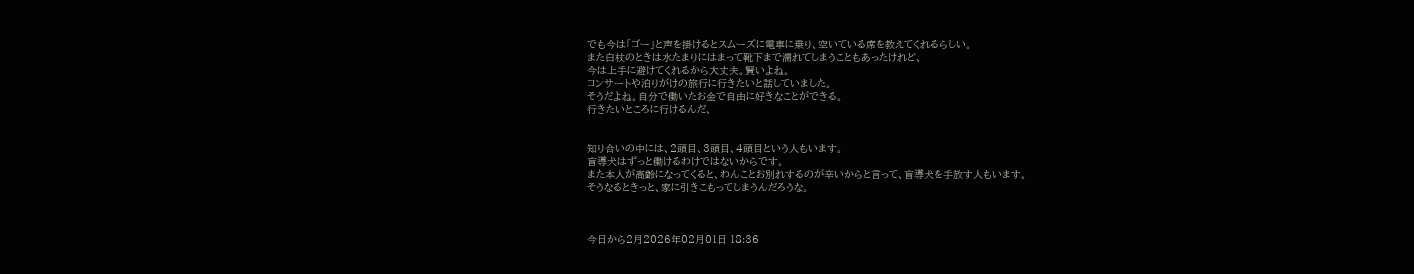でも今は「ゴー」と声を掛けるとスムーズに電車に乗り、空いている席を教えてくれるらしい。
また白杖のときは水たまりにはまって靴下まで濡れてしまうこともあったけれど、
今は上手に避けてくれるから大丈夫。賢いよね。
コンサートや泊りがけの旅行に行きたいと話していました。
そうだよね。自分で働いたお金で自由に好きなことができる。
行きたいところに行けるんだ、


知り合いの中には、2頭目、3頭目、4頭目という人もいます。
盲導犬はずっと働けるわけではないからです。
また本人が高齢になってくると、わんことお別れするのが辛いからと言って、盲導犬を手放す人もいます。
そうなるときっと、家に引きこもってしまうんだろうな。



今日から2月2026年02月01日 18:36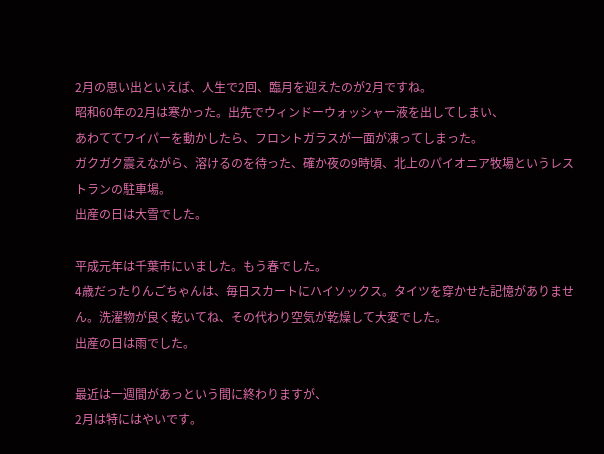2月の思い出といえば、人生で2回、臨月を迎えたのが2月ですね。
昭和60年の2月は寒かった。出先でウィンドーウォッシャー液を出してしまい、
あわててワイパーを動かしたら、フロントガラスが一面が凍ってしまった。
ガクガク震えながら、溶けるのを待った、確か夜の9時頃、北上のパイオニア牧場というレストランの駐車場。
出産の日は大雪でした。

平成元年は千葉市にいました。もう春でした。
4歳だったりんごちゃんは、毎日スカートにハイソックス。タイツを穿かせた記憶がありません。洗濯物が良く乾いてね、その代わり空気が乾燥して大変でした。
出産の日は雨でした。

最近は一週間があっという間に終わりますが、
2月は特にはやいです。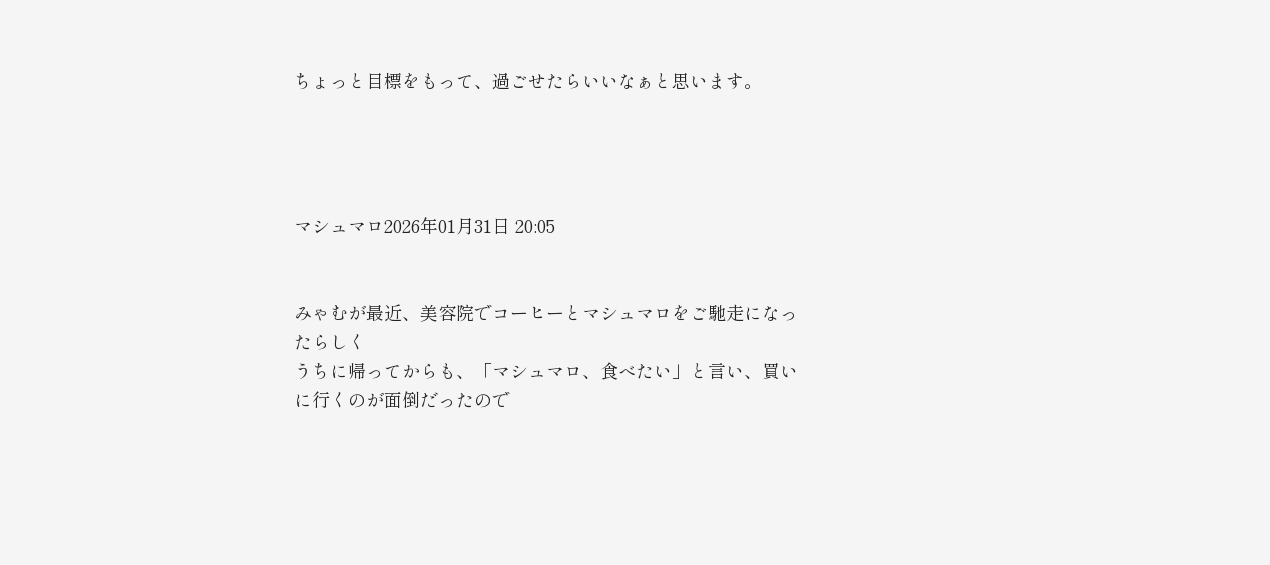ちょっと目標をもって、過ごせたらいいなぁと思います。




マシュマロ2026年01月31日 20:05


みゃむが最近、美容院でコーヒーとマシュマロをご馳走になったらしく
うちに帰ってからも、「マシュマロ、食べたい」と言い、買いに行くのが面倒だったので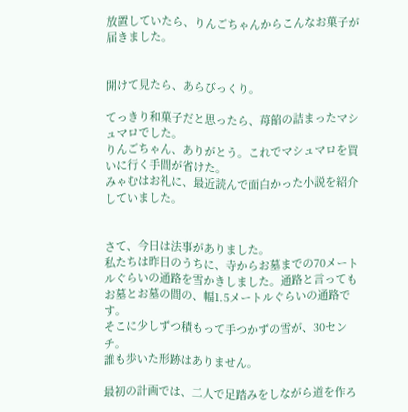放置していたら、りんごちゃんからこんなお菓子が届きました。


開けて見たら、あらびっくり。

てっきり和菓子だと思ったら、苺餡の詰まったマシュマロでした。
りんごちゃん、ありがとう。これでマシュマロを買いに行く手間が省けた。
みゃむはお礼に、最近読んで面白かった小説を紹介していました。


さて、今日は法事がありました。
私たちは昨日のうちに、寺からお墓までの70メートルぐらいの通路を雪かきしました。通路と言ってもお墓とお墓の間の、幅1.5メートルぐらいの通路です。
そこに少しずつ積もって手つかずの雪が、30センチ。
誰も歩いた形跡はありません。

最初の計画では、二人で足踏みをしながら道を作ろ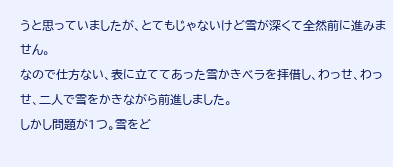うと思っていましたが、とてもじゃないけど雪が深くて全然前に進みません。
なので仕方ない、表に立ててあった雪かきベラを拝借し、わっせ、わっせ、二人で雪をかきながら前進しました。
しかし問題が1つ。雪をど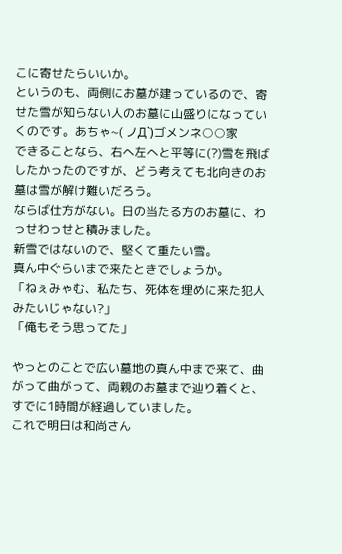こに寄せたらいいか。
というのも、両側にお墓が建っているので、寄せた雪が知らない人のお墓に山盛りになっていくのです。あちゃ~( ノД`)ゴメンネ○○家
できることなら、右へ左へと平等に(?)雪を飛ばしたかったのですが、どう考えても北向きのお墓は雪が解け難いだろう。
ならば仕方がない。日の当たる方のお墓に、わっせわっせと積みました。
新雪ではないので、堅くて重たい雪。
真ん中ぐらいまで来たときでしょうか。
「ねぇみゃむ、私たち、死体を埋めに来た犯人みたいじゃない?」
「俺もそう思ってた」

やっとのことで広い墓地の真ん中まで来て、曲がって曲がって、両親のお墓まで辿り着くと、すでに1時間が経過していました。
これで明日は和尚さん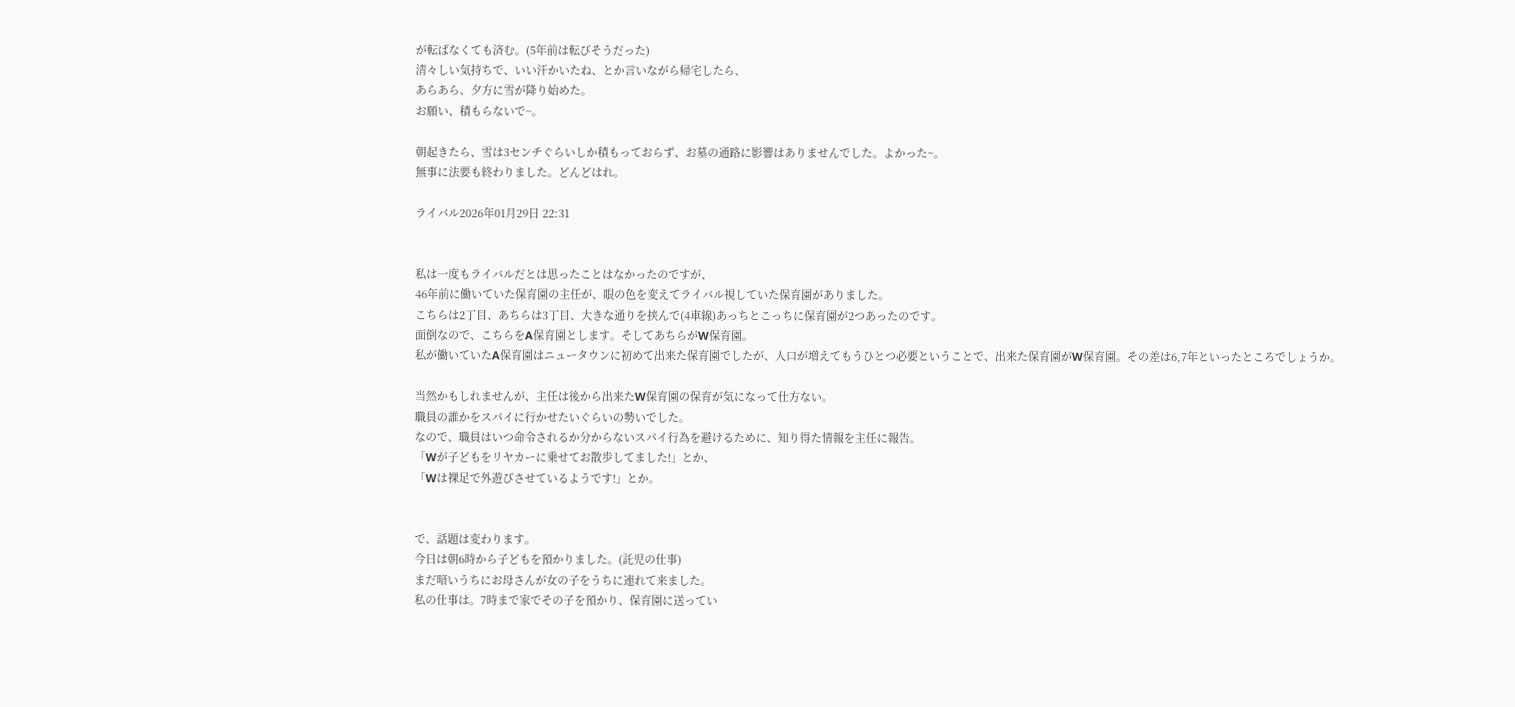が転ばなくても済む。(5年前は転びそうだった)
清々しい気持ちで、いい汗かいたね、とか言いながら帰宅したら、
あらあら、夕方に雪が降り始めた。
お願い、積もらないで~。

朝起きたら、雪は3センチぐらいしか積もっておらず、お墓の通路に影響はありませんでした。よかった~。
無事に法要も終わりました。どんどはれ。

ライバル2026年01月29日 22:31


私は一度もライバルだとは思ったことはなかったのですが、
46年前に働いていた保育園の主任が、眼の色を変えてライバル視していた保育園がありました。
こちらは2丁目、あちらは3丁目、大きな通りを挟んで(4車線)あっちとこっちに保育園が2つあったのです。
面倒なので、こちらをA保育園とします。そしてあちらがW保育園。
私が働いていたA保育園はニュータウンに初めて出来た保育園でしたが、人口が増えてもうひとつ必要ということで、出来た保育園がW保育園。その差は6,7年といったところでしょうか。

当然かもしれませんが、主任は後から出来たW保育園の保育が気になって仕方ない。
職員の誰かをスパイに行かせたいぐらいの勢いでした。
なので、職員はいつ命令されるか分からないスパイ行為を避けるために、知り得た情報を主任に報告。
「Wが子どもをリヤカーに乗せてお散歩してました!」とか、
「Wは裸足で外遊びさせているようです!」とか。


で、話題は変わります。
今日は朝6時から子どもを預かりました。(託児の仕事)
まだ暗いうちにお母さんが女の子をうちに連れて来ました。
私の仕事は。7時まで家でその子を預かり、保育園に送ってい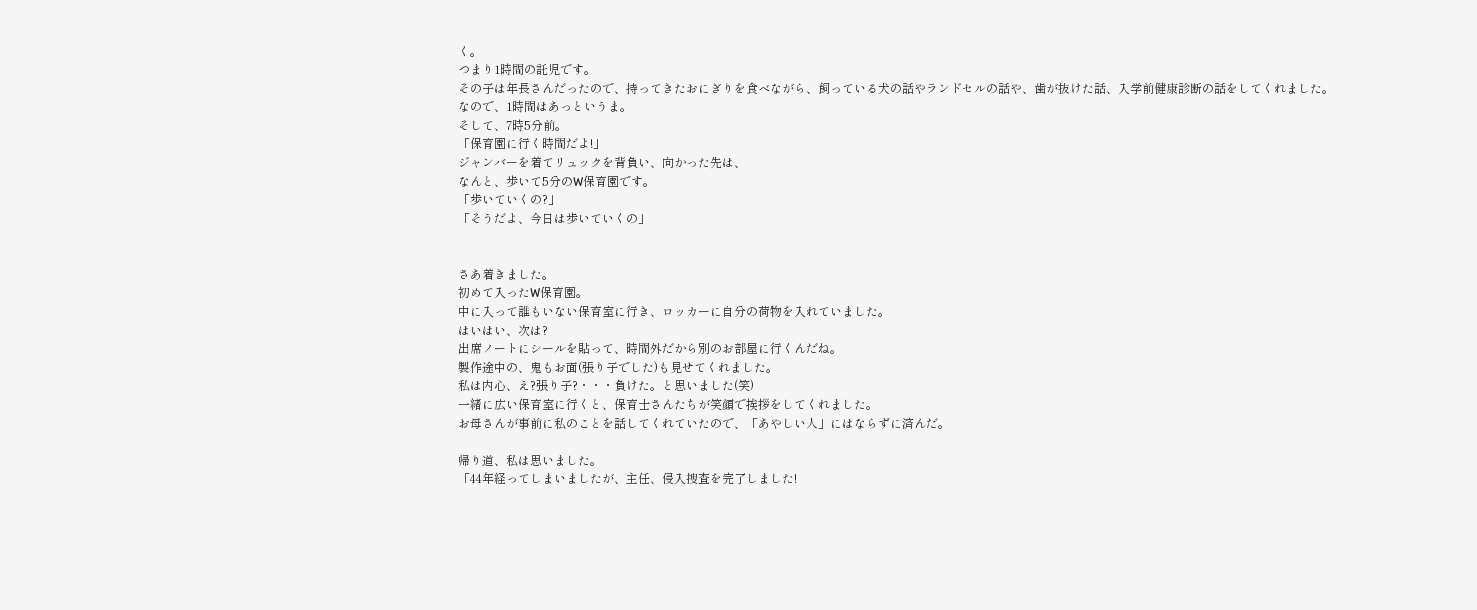く。
つまり1時間の託児です。
その子は年長さんだったので、持ってきたおにぎりを食べながら、飼っている犬の話やランドセルの話や、歯が抜けた話、入学前健康診断の話をしてくれました。
なので、1時間はあっというま。
そして、7時5分前。
「保育園に行く時間だよ!」
ジャンバーを着てリュックを背負い、向かった先は、
なんと、歩いて5分のW保育園です。
「歩いていくの?」
「そうだよ、今日は歩いていくの」


さあ着きました。
初めて入ったW保育園。
中に入って誰もいない保育室に行き、ロッカーに自分の荷物を入れていました。
はいはい、次は?
出席ノートにシールを貼って、時間外だから別のお部屋に行くんだね。
製作途中の、鬼もお面(張り子でした)も見せてくれました。
私は内心、え?張り子?・・・負けた。と思いました(笑)
一緒に広い保育室に行くと、保育士さんたちが笑顔で挨拶をしてくれました。
お母さんが事前に私のことを話してくれていたので、「あやしい人」にはならずに済んだ。

帰り道、私は思いました。
「44年経ってしまいましたが、主任、侵入捜査を完了しました!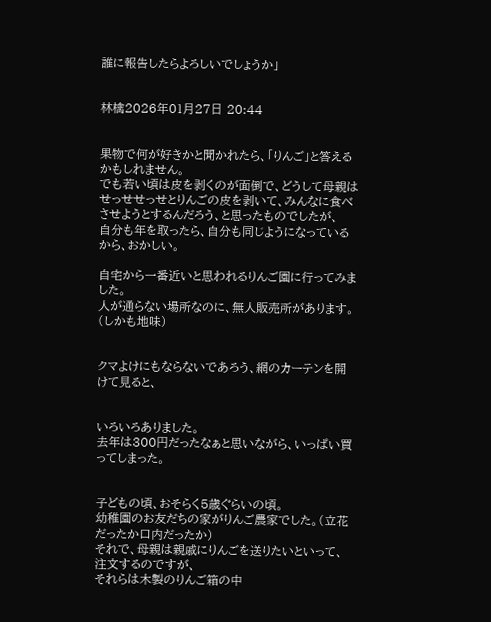誰に報告したらよろしいでしょうか」


林檎2026年01月27日 20:44


果物で何が好きかと聞かれたら、「りんご」と答えるかもしれません。
でも若い頃は皮を剥くのが面倒で、どうして母親はせっせせっせとりんごの皮を剥いて、みんなに食べさせようとするんだろう、と思ったものでしたが、
自分も年を取ったら、自分も同じようになっているから、おかしい。

自宅から一番近いと思われるりんご園に行ってみました。
人が通らない場所なのに、無人販売所があります。(しかも地味)


クマよけにもならないであろう、網のカーテンを開けて見ると、


いろいろありました。
去年は300円だったなぁと思いながら、いっぱい買ってしまった。


子どもの頃、おそらく5歳ぐらいの頃。
幼稚園のお友だちの家がりんご農家でした。(立花だったか口内だったか)
それで、母親は親戚にりんごを送りたいといって、注文するのですが、
それらは木製のりんご箱の中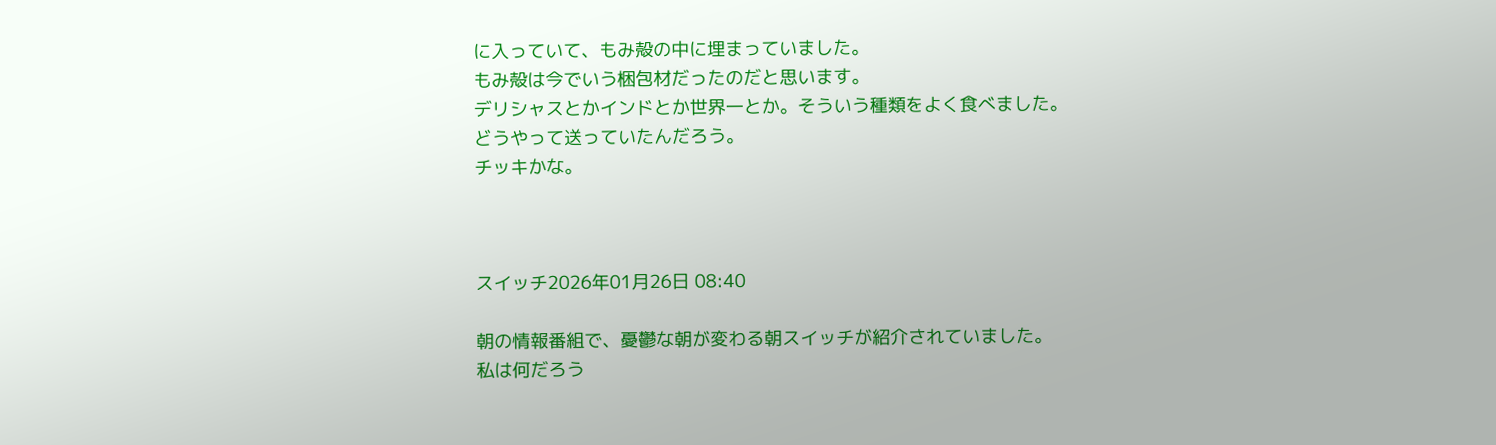に入っていて、もみ殻の中に埋まっていました。
もみ殻は今でいう梱包材だったのだと思います。
デリシャスとかインドとか世界一とか。そういう種類をよく食べました。
どうやって送っていたんだろう。
チッキかな。



スイッチ2026年01月26日 08:40

朝の情報番組で、憂鬱な朝が変わる朝スイッチが紹介されていました。
私は何だろう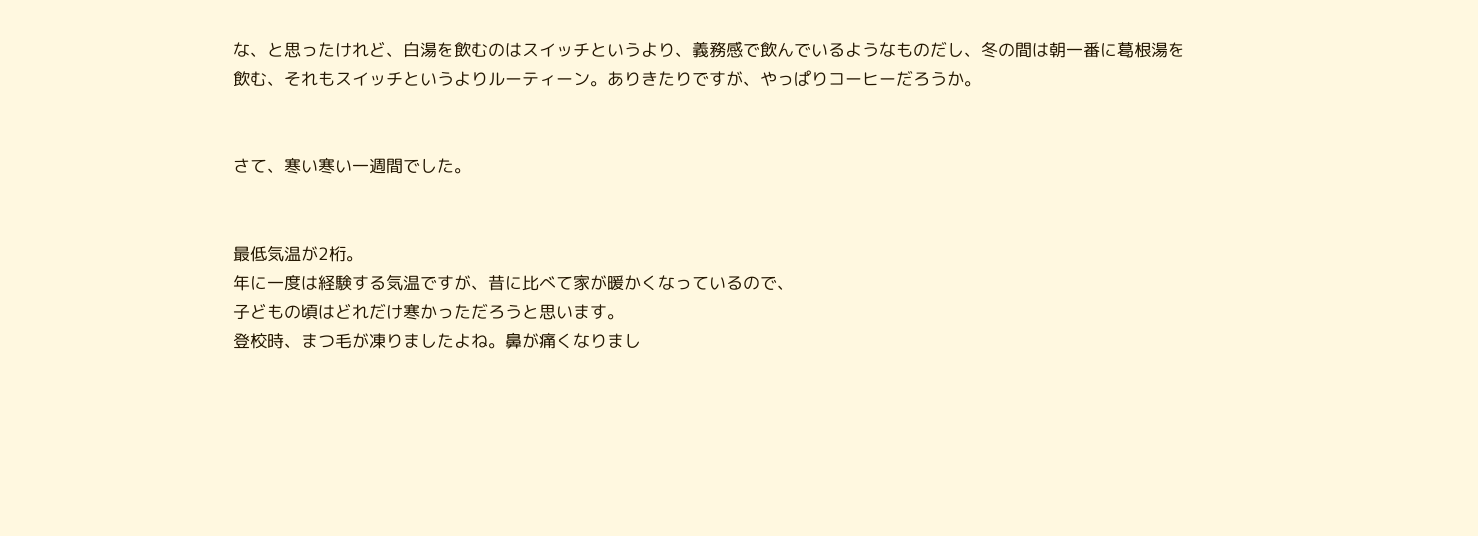な、と思ったけれど、白湯を飲むのはスイッチというより、義務感で飲んでいるようなものだし、冬の間は朝一番に葛根湯を飲む、それもスイッチというよりルーティーン。ありきたりですが、やっぱりコーヒーだろうか。


さて、寒い寒い一週間でした。


最低気温が2桁。
年に一度は経験する気温ですが、昔に比べて家が暖かくなっているので、
子どもの頃はどれだけ寒かっただろうと思います。
登校時、まつ毛が凍りましたよね。鼻が痛くなりまし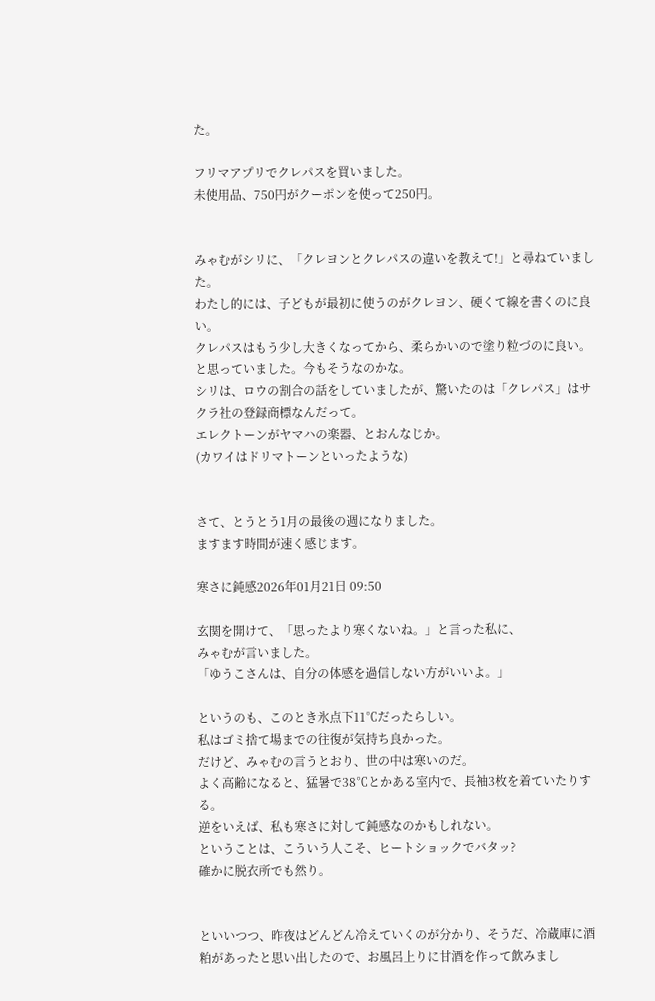た。

フリマアプリでクレパスを買いました。
未使用品、750円がクーポンを使って250円。


みゃむがシリに、「クレヨンとクレパスの違いを教えて!」と尋ねていました。
わたし的には、子どもが最初に使うのがクレヨン、硬くて線を書くのに良い。
クレパスはもう少し大きくなってから、柔らかいので塗り粒づのに良い。と思っていました。今もそうなのかな。
シリは、ロウの割合の話をしていましたが、驚いたのは「クレパス」はサクラ社の登録商標なんだって。
エレクトーンがヤマハの楽器、とおんなじか。
(カワイはドリマトーンといったような)


さて、とうとう1月の最後の週になりました。
ますます時間が速く感じます。

寒さに鈍感2026年01月21日 09:50

玄関を開けて、「思ったより寒くないね。」と言った私に、
みゃむが言いました。
「ゆうこさんは、自分の体感を過信しない方がいいよ。」

というのも、このとき氷点下11℃だったらしい。
私はゴミ捨て場までの往復が気持ち良かった。
だけど、みゃむの言うとおり、世の中は寒いのだ。
よく高齢になると、猛暑で38℃とかある室内で、長袖3枚を着ていたりする。
逆をいえば、私も寒さに対して鈍感なのかもしれない。
ということは、こういう人こそ、ヒートショックでバタッ?
確かに脱衣所でも然り。


といいつつ、昨夜はどんどん冷えていくのが分かり、そうだ、冷蔵庫に酒粕があったと思い出したので、お風呂上りに甘酒を作って飲みまし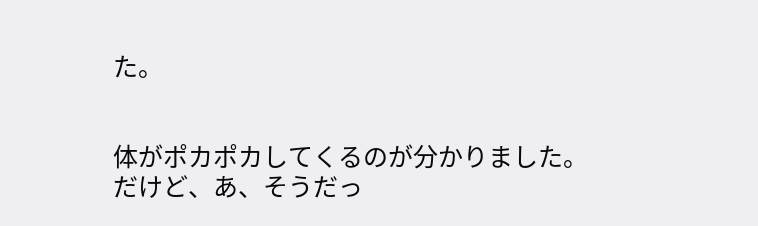た。


体がポカポカしてくるのが分かりました。
だけど、あ、そうだっ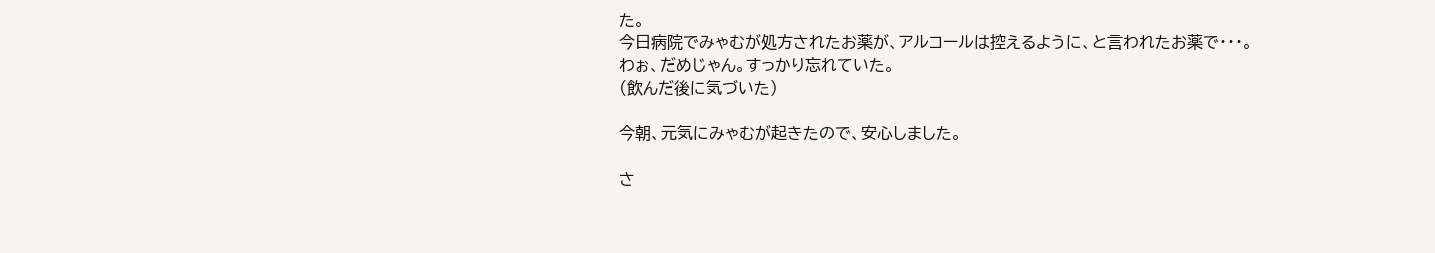た。
今日病院でみゃむが処方されたお薬が、アルコールは控えるように、と言われたお薬で・・・。
わぉ、だめじゃん。すっかり忘れていた。
(飲んだ後に気づいた)

今朝、元気にみゃむが起きたので、安心しました。

さ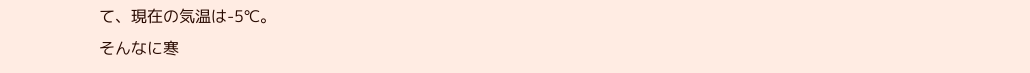て、現在の気温は-5℃。
そんなに寒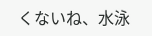くないね、水泳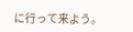に行って来よう。